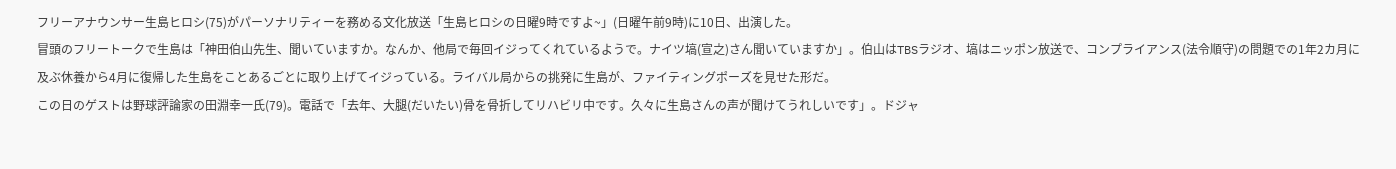フリーアナウンサー生島ヒロシ(75)がパーソナリティーを務める文化放送「生島ヒロシの日曜9時ですよ~」(日曜午前9時)に10日、出演した。
冒頭のフリートークで生島は「神田伯山先生、聞いていますか。なんか、他局で毎回イジってくれているようで。ナイツ塙(宣之)さん聞いていますか」。伯山はTBSラジオ、塙はニッポン放送で、コンプライアンス(法令順守)の問題での1年2カ月に及ぶ休養から4月に復帰した生島をことあるごとに取り上げてイジっている。ライバル局からの挑発に生島が、ファイティングポーズを見せた形だ。
この日のゲストは野球評論家の田淵幸一氏(79)。電話で「去年、大腿(だいたい)骨を骨折してリハビリ中です。久々に生島さんの声が聞けてうれしいです」。ドジャ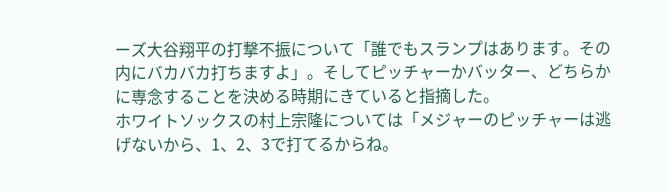ーズ大谷翔平の打撃不振について「誰でもスランプはあります。その内にバカバカ打ちますよ」。そしてピッチャーかバッター、どちらかに専念することを決める時期にきていると指摘した。
ホワイトソックスの村上宗隆については「メジャーのピッチャーは逃げないから、1、2、3で打てるからね。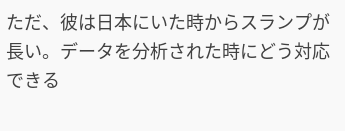ただ、彼は日本にいた時からスランプが長い。データを分析された時にどう対応できる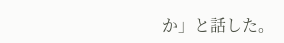か」と話した。